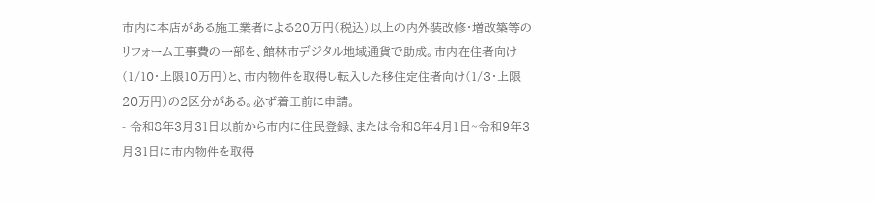市内に本店がある施工業者による20万円(税込)以上の内外装改修・増改築等のリフォーム工事費の一部を、館林市デジタル地域通貨で助成。市内在住者向け(1/10・上限10万円)と、市内物件を取得し転入した移住定住者向け(1/3・上限20万円)の2区分がある。必ず着工前に申請。
- 令和8年3月31日以前から市内に住民登録、または令和8年4月1日~令和9年3月31日に市内物件を取得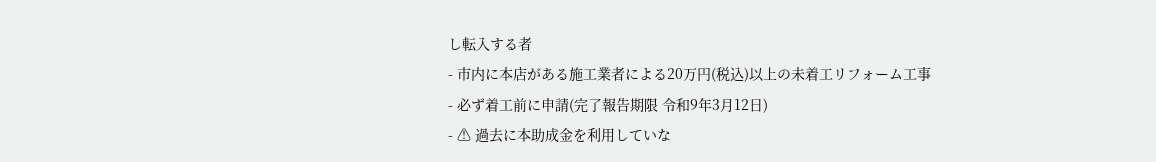し転入する者
- 市内に本店がある施工業者による20万円(税込)以上の未着工リフォーム工事
- 必ず着工前に申請(完了報告期限 令和9年3月12日)
- ⚠ 過去に本助成金を利用していな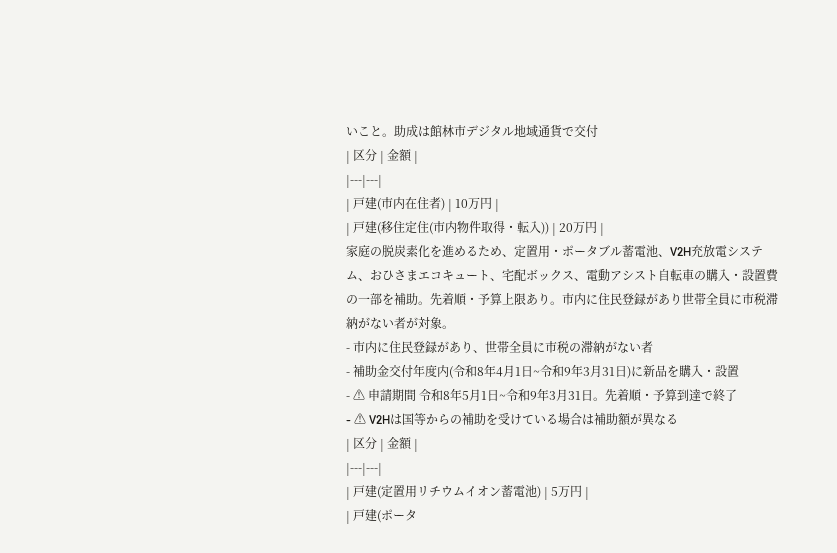いこと。助成は館林市デジタル地域通貨で交付
| 区分 | 金額 |
|---|---|
| 戸建(市内在住者) | 10万円 |
| 戸建(移住定住(市内物件取得・転入)) | 20万円 |
家庭の脱炭素化を進めるため、定置用・ポータブル蓄電池、V2H充放電システム、おひさまエコキュート、宅配ボックス、電動アシスト自転車の購入・設置費の一部を補助。先着順・予算上限あり。市内に住民登録があり世帯全員に市税滞納がない者が対象。
- 市内に住民登録があり、世帯全員に市税の滞納がない者
- 補助金交付年度内(令和8年4月1日~令和9年3月31日)に新品を購入・設置
- ⚠ 申請期間 令和8年5月1日~令和9年3月31日。先着順・予算到達で終了
- ⚠ V2Hは国等からの補助を受けている場合は補助額が異なる
| 区分 | 金額 |
|---|---|
| 戸建(定置用リチウムイオン蓄電池) | 5万円 |
| 戸建(ポータ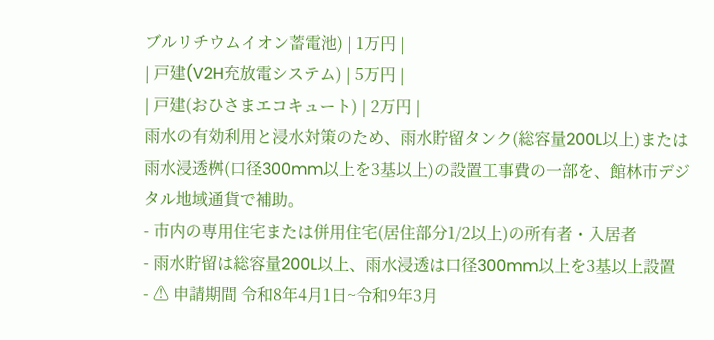ブルリチウムイオン蓄電池) | 1万円 |
| 戸建(V2H充放電システム) | 5万円 |
| 戸建(おひさまエコキュート) | 2万円 |
雨水の有効利用と浸水対策のため、雨水貯留タンク(総容量200L以上)または雨水浸透桝(口径300mm以上を3基以上)の設置工事費の一部を、館林市デジタル地域通貨で補助。
- 市内の専用住宅または併用住宅(居住部分1/2以上)の所有者・入居者
- 雨水貯留は総容量200L以上、雨水浸透は口径300mm以上を3基以上設置
- ⚠ 申請期間 令和8年4月1日~令和9年3月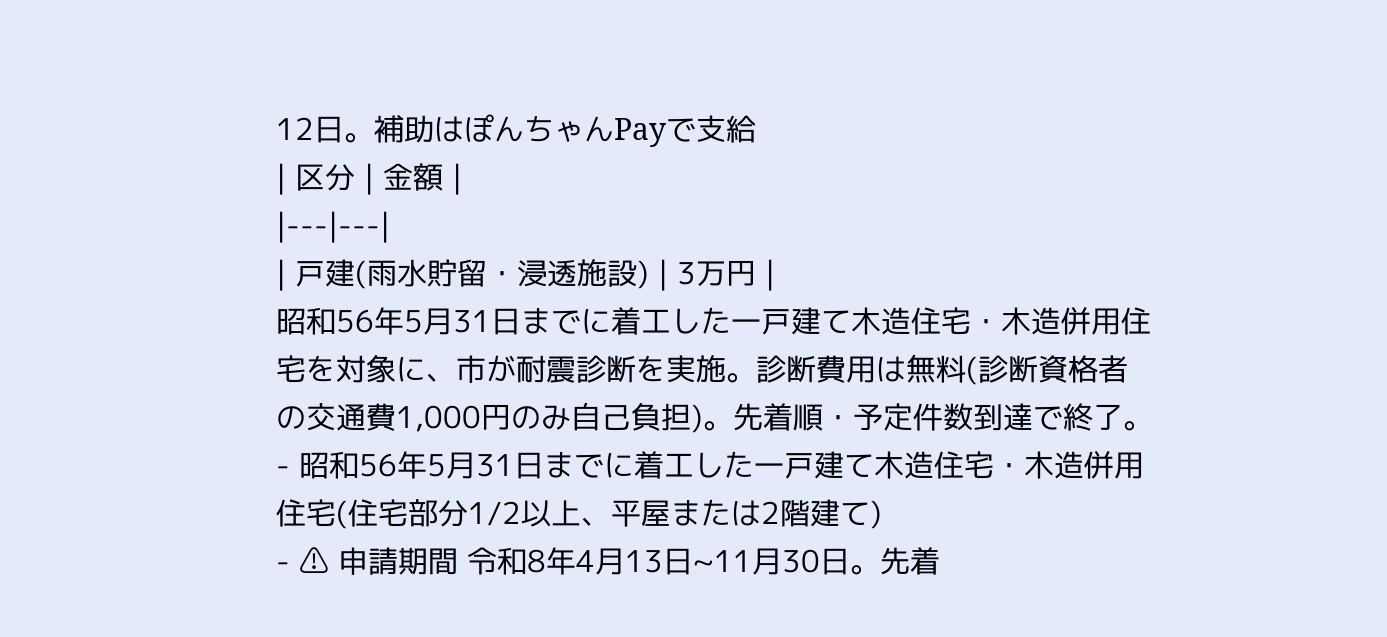12日。補助はぽんちゃんPayで支給
| 区分 | 金額 |
|---|---|
| 戸建(雨水貯留・浸透施設) | 3万円 |
昭和56年5月31日までに着工した一戸建て木造住宅・木造併用住宅を対象に、市が耐震診断を実施。診断費用は無料(診断資格者の交通費1,000円のみ自己負担)。先着順・予定件数到達で終了。
- 昭和56年5月31日までに着工した一戸建て木造住宅・木造併用住宅(住宅部分1/2以上、平屋または2階建て)
- ⚠ 申請期間 令和8年4月13日~11月30日。先着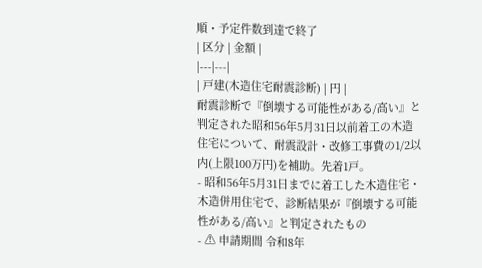順・予定件数到達で終了
| 区分 | 金額 |
|---|---|
| 戸建(木造住宅耐震診断) | 円 |
耐震診断で『倒壊する可能性がある/高い』と判定された昭和56年5月31日以前着工の木造住宅について、耐震設計・改修工事費の1/2以内(上限100万円)を補助。先着1戸。
- 昭和56年5月31日までに着工した木造住宅・木造併用住宅で、診断結果が『倒壊する可能性がある/高い』と判定されたもの
- ⚠ 申請期間 令和8年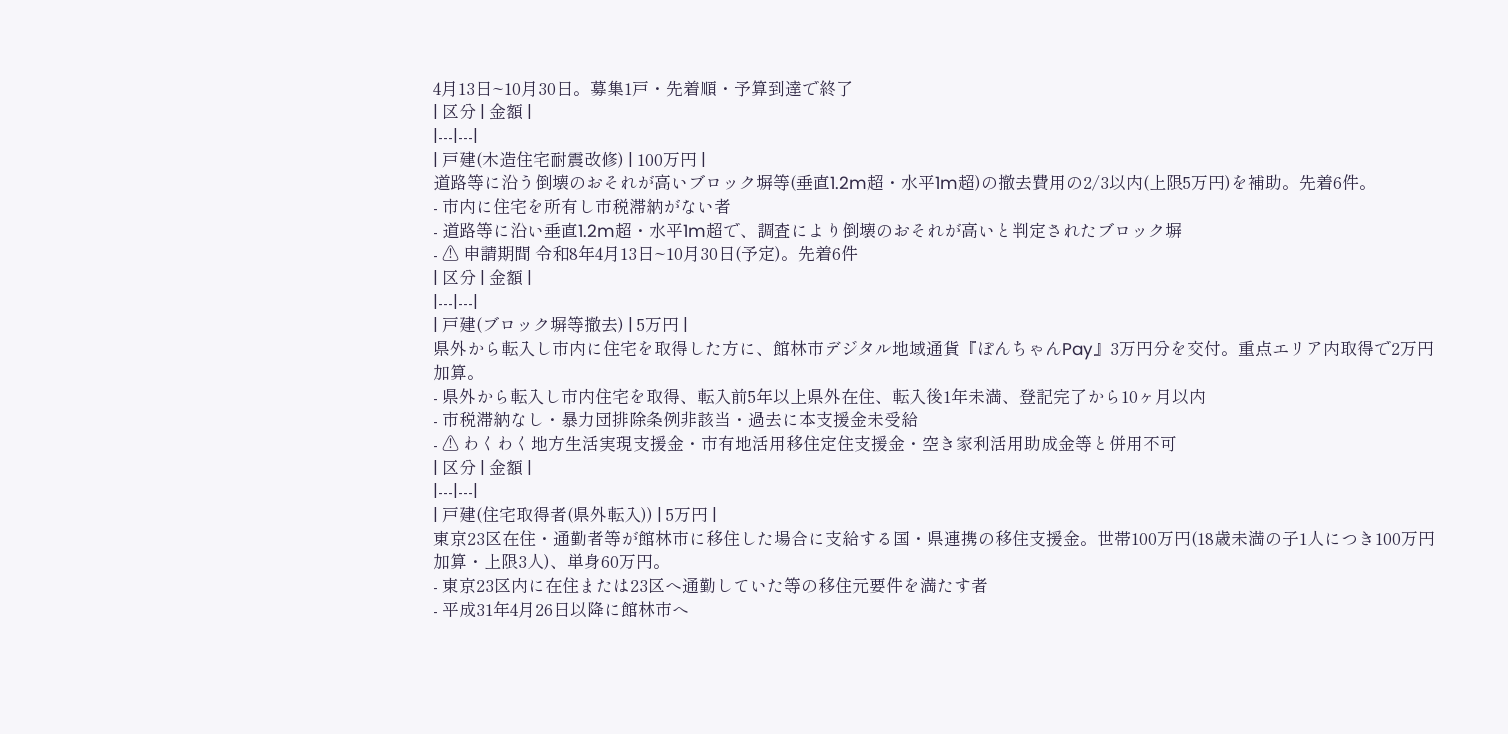4月13日~10月30日。募集1戸・先着順・予算到達で終了
| 区分 | 金額 |
|---|---|
| 戸建(木造住宅耐震改修) | 100万円 |
道路等に沿う倒壊のおそれが高いブロック塀等(垂直1.2m超・水平1m超)の撤去費用の2/3以内(上限5万円)を補助。先着6件。
- 市内に住宅を所有し市税滞納がない者
- 道路等に沿い垂直1.2m超・水平1m超で、調査により倒壊のおそれが高いと判定されたブロック塀
- ⚠ 申請期間 令和8年4月13日~10月30日(予定)。先着6件
| 区分 | 金額 |
|---|---|
| 戸建(ブロック塀等撤去) | 5万円 |
県外から転入し市内に住宅を取得した方に、館林市デジタル地域通貨『ぽんちゃんPay』3万円分を交付。重点エリア内取得で2万円加算。
- 県外から転入し市内住宅を取得、転入前5年以上県外在住、転入後1年未満、登記完了から10ヶ月以内
- 市税滞納なし・暴力団排除条例非該当・過去に本支援金未受給
- ⚠ わくわく地方生活実現支援金・市有地活用移住定住支援金・空き家利活用助成金等と併用不可
| 区分 | 金額 |
|---|---|
| 戸建(住宅取得者(県外転入)) | 5万円 |
東京23区在住・通勤者等が館林市に移住した場合に支給する国・県連携の移住支援金。世帯100万円(18歳未満の子1人につき100万円加算・上限3人)、単身60万円。
- 東京23区内に在住または23区へ通勤していた等の移住元要件を満たす者
- 平成31年4月26日以降に館林市へ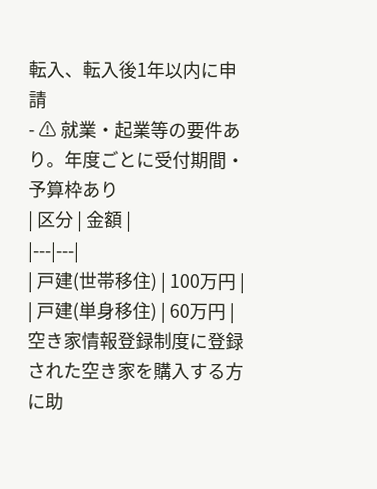転入、転入後1年以内に申請
- ⚠ 就業・起業等の要件あり。年度ごとに受付期間・予算枠あり
| 区分 | 金額 |
|---|---|
| 戸建(世帯移住) | 100万円 |
| 戸建(単身移住) | 60万円 |
空き家情報登録制度に登録された空き家を購入する方に助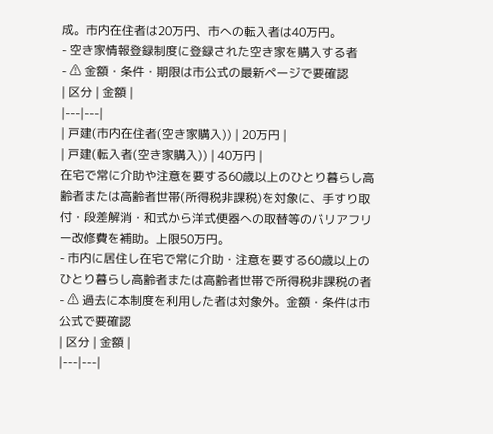成。市内在住者は20万円、市への転入者は40万円。
- 空き家情報登録制度に登録された空き家を購入する者
- ⚠ 金額・条件・期限は市公式の最新ページで要確認
| 区分 | 金額 |
|---|---|
| 戸建(市内在住者(空き家購入)) | 20万円 |
| 戸建(転入者(空き家購入)) | 40万円 |
在宅で常に介助や注意を要する60歳以上のひとり暮らし高齢者または高齢者世帯(所得税非課税)を対象に、手すり取付・段差解消・和式から洋式便器への取替等のバリアフリー改修費を補助。上限50万円。
- 市内に居住し在宅で常に介助・注意を要する60歳以上のひとり暮らし高齢者または高齢者世帯で所得税非課税の者
- ⚠ 過去に本制度を利用した者は対象外。金額・条件は市公式で要確認
| 区分 | 金額 |
|---|---|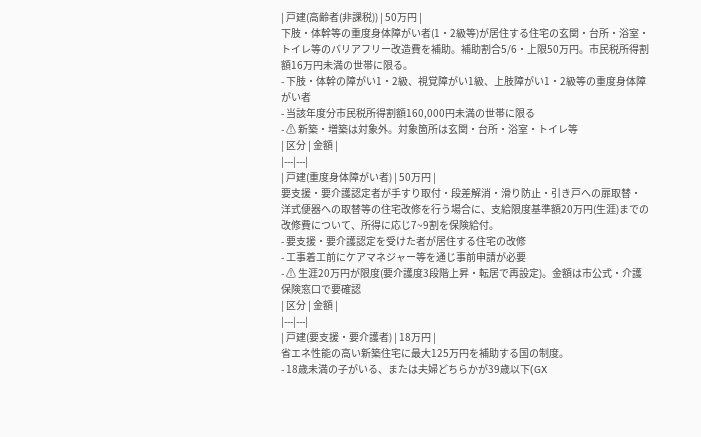| 戸建(高齢者(非課税)) | 50万円 |
下肢・体幹等の重度身体障がい者(1・2級等)が居住する住宅の玄関・台所・浴室・トイレ等のバリアフリー改造費を補助。補助割合5/6・上限50万円。市民税所得割額16万円未満の世帯に限る。
- 下肢・体幹の障がい1・2級、視覚障がい1級、上肢障がい1・2級等の重度身体障がい者
- 当該年度分市民税所得割額160,000円未満の世帯に限る
- ⚠ 新築・増築は対象外。対象箇所は玄関・台所・浴室・トイレ等
| 区分 | 金額 |
|---|---|
| 戸建(重度身体障がい者) | 50万円 |
要支援・要介護認定者が手すり取付・段差解消・滑り防止・引き戸への扉取替・洋式便器への取替等の住宅改修を行う場合に、支給限度基準額20万円(生涯)までの改修費について、所得に応じ7~9割を保険給付。
- 要支援・要介護認定を受けた者が居住する住宅の改修
- 工事着工前にケアマネジャー等を通じ事前申請が必要
- ⚠ 生涯20万円が限度(要介護度3段階上昇・転居で再設定)。金額は市公式・介護保険窓口で要確認
| 区分 | 金額 |
|---|---|
| 戸建(要支援・要介護者) | 18万円 |
省エネ性能の高い新築住宅に最大125万円を補助する国の制度。
- 18歳未満の子がいる、または夫婦どちらかが39歳以下(GX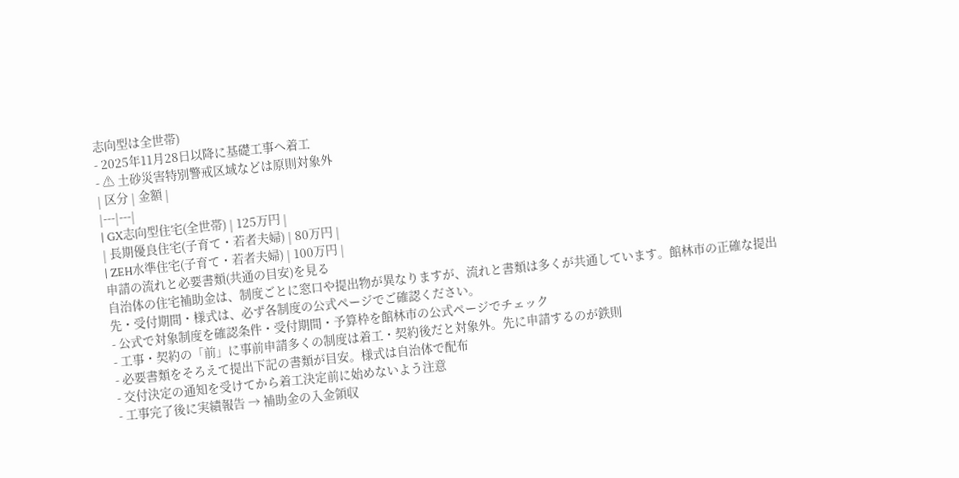志向型は全世帯)
- 2025年11月28日以降に基礎工事へ着工
- ⚠ 土砂災害特別警戒区域などは原則対象外
| 区分 | 金額 |
|---|---|
| GX志向型住宅(全世帯) | 125万円 |
| 長期優良住宅(子育て・若者夫婦) | 80万円 |
| ZEH水準住宅(子育て・若者夫婦) | 100万円 |
申請の流れと必要書類(共通の目安)を見る
自治体の住宅補助金は、制度ごとに窓口や提出物が異なりますが、流れと書類は多くが共通しています。館林市の正確な提出先・受付期間・様式は、必ず各制度の公式ページでご確認ください。
- 公式で対象制度を確認条件・受付期間・予算枠を館林市の公式ページでチェック
- 工事・契約の「前」に事前申請多くの制度は着工・契約後だと対象外。先に申請するのが鉄則
- 必要書類をそろえて提出下記の書類が目安。様式は自治体で配布
- 交付決定の通知を受けてから着工決定前に始めないよう注意
- 工事完了後に実績報告 → 補助金の入金領収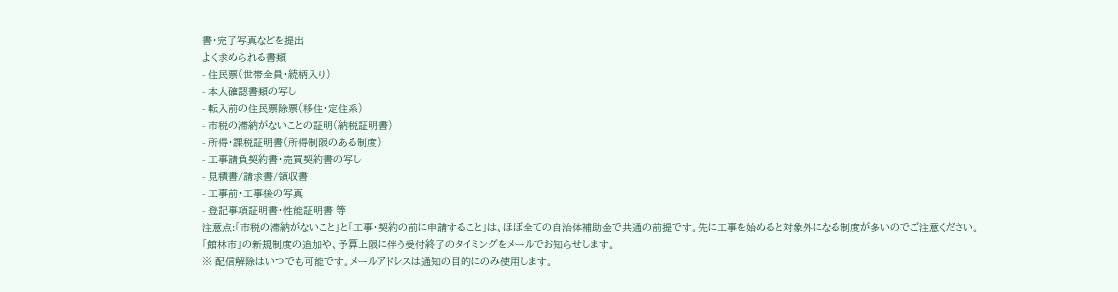書・完了写真などを提出
よく求められる書類
- 住民票(世帯全員・続柄入り)
- 本人確認書類の写し
- 転入前の住民票除票(移住・定住系)
- 市税の滞納がないことの証明(納税証明書)
- 所得・課税証明書(所得制限のある制度)
- 工事請負契約書・売買契約書の写し
- 見積書/請求書/領収書
- 工事前・工事後の写真
- 登記事項証明書・性能証明書 等
注意点:「市税の滞納がないこと」と「工事・契約の前に申請すること」は、ほぼ全ての自治体補助金で共通の前提です。先に工事を始めると対象外になる制度が多いのでご注意ください。
「館林市」の新規制度の追加や、予算上限に伴う受付終了のタイミングをメールでお知らせします。
※ 配信解除はいつでも可能です。メールアドレスは通知の目的にのみ使用します。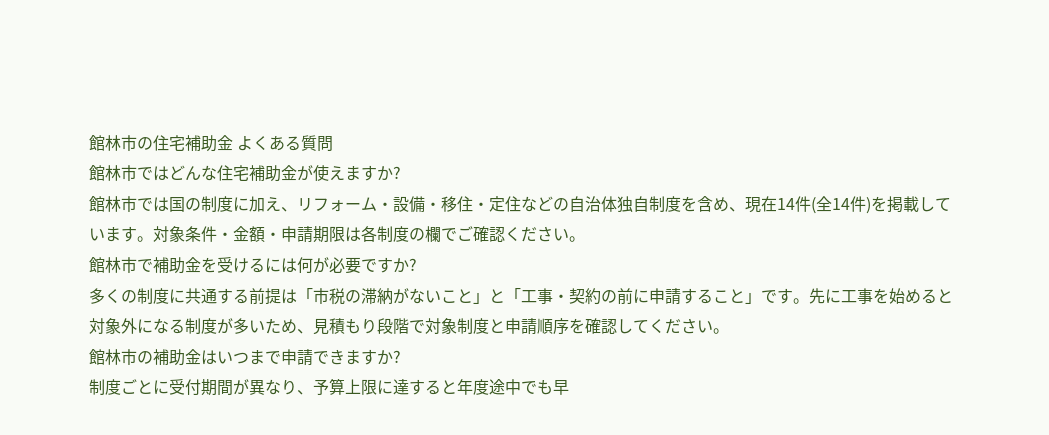館林市の住宅補助金 よくある質問
館林市ではどんな住宅補助金が使えますか?
館林市では国の制度に加え、リフォーム・設備・移住・定住などの自治体独自制度を含め、現在14件(全14件)を掲載しています。対象条件・金額・申請期限は各制度の欄でご確認ください。
館林市で補助金を受けるには何が必要ですか?
多くの制度に共通する前提は「市税の滞納がないこと」と「工事・契約の前に申請すること」です。先に工事を始めると対象外になる制度が多いため、見積もり段階で対象制度と申請順序を確認してください。
館林市の補助金はいつまで申請できますか?
制度ごとに受付期間が異なり、予算上限に達すると年度途中でも早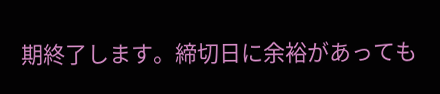期終了します。締切日に余裕があっても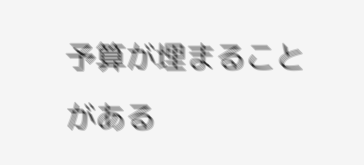予算が埋まることがある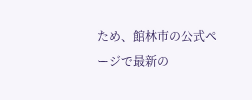ため、館林市の公式ページで最新の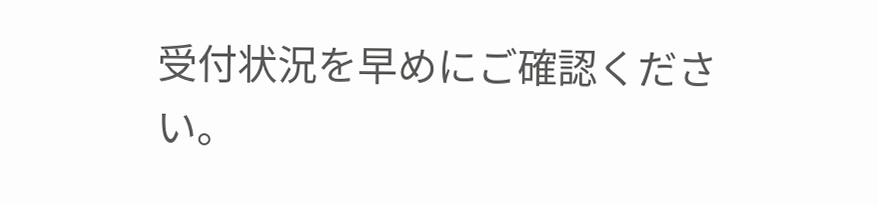受付状況を早めにご確認ください。